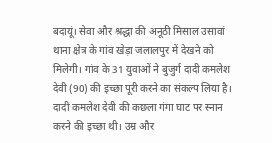बदायूं। सेवा और श्रद्धा की अनूठी मिसाल उसावां थाना क्षेत्र के गांव खेड़ा जलालपुर में देखने को मिलेगी। गांव के 31 युवाओं ने बुजुर्ग दादी कमलेश देवी (90) की इच्छा पूरी करने का संकल्प लिया है।
दादी कमलेश देवी की कछला गंगा घाट पर स्नान करने की इच्छा थी। उम्र और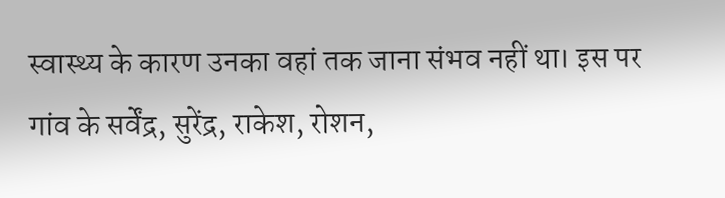स्वास्थ्य के कारण उनका वहां तक जाना संभव नहीं था। इस पर गांव के सर्वेंद्र, सुरेंद्र, राकेश, रोशन,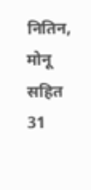नितिन, मोनू सहित 31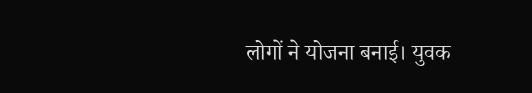लोगों ने योजना बनाई। युवक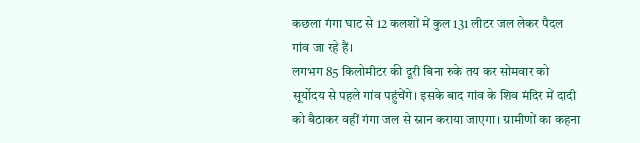कछला गंगा घाट से 12 कलशों में कुल 131 लीटर जल लेकर पैदल गांव जा रहे हैं।
लगभग 85 किलोमीटर की दूरी बिना रुके तय कर सोमवार को सूर्योदय से पहले गांव पहुंचेंगे। इसके बाद गांव के शिव मंदिर में दादी को बैठाकर वहीं गंगा जल से स्नान कराया जाएगा। ग्रामीणों का कहना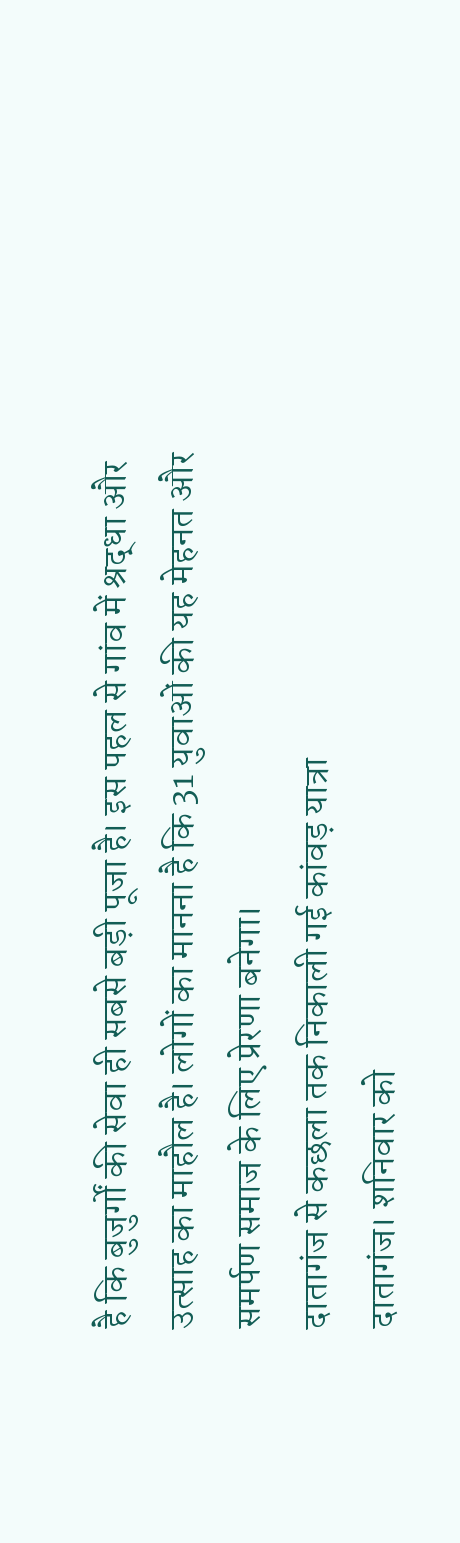है कि बुजुर्गों की सेवा ही सबसे बड़ी पूजा है। इस पहल से गांव में श्रद्धा और उत्साह का माहौल है। लोगों का मानना है कि 31 युवाओं की यह मेहनत और समर्पण समाज के लिए प्रेरणा बनेगा।
दातागंज से कछला तक निकाली गई कांवड़ यात्रा
दातागंज। शनिवार को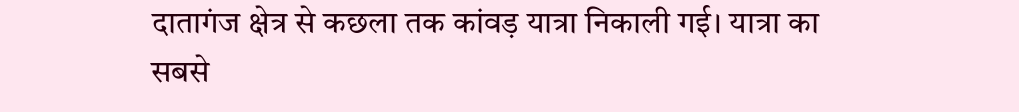दातागंज क्षेत्र से कछला तक कांवड़ यात्रा निकाली गई। यात्रा का सबसे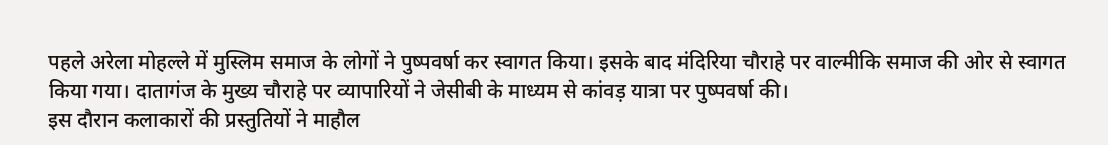पहले अरेला मोहल्ले में मुस्लिम समाज के लोगों ने पुष्पवर्षा कर स्वागत किया। इसके बाद मंदिरिया चौराहे पर वाल्मीकि समाज की ओर से स्वागत किया गया। दातागंज के मुख्य चौराहे पर व्यापारियों ने जेसीबी के माध्यम से कांवड़ यात्रा पर पुष्पवर्षा की।
इस दौरान कलाकारों की प्रस्तुतियों ने माहौल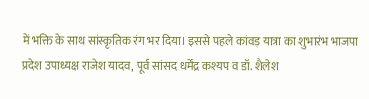में भक्ति के साथ सांस्कृतिक रंग भर दिया। इससे पहले कांवड़ यात्रा का शुभारंभ भाजपा प्रदेश उपाध्यक्ष राजेश यादव, पूर्व सांसद धर्मेंद्र कश्यप व डॉ. शैलेश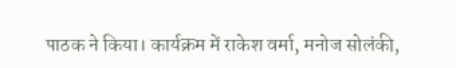पाठक ने किया। कार्यक्रम में राकेश वर्मा, मनोज सोलंकी,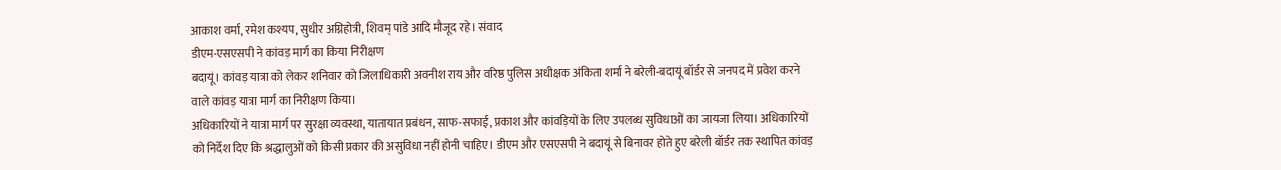आकाश वर्मा, रमेश कश्यप, सुधीर अग्निहोत्री, शिवम् पांडे आदि मौजूद रहे। संवाद
डीएम-एसएसपी ने कांवड़ मार्ग का किया निरीक्षण
बदायूं। कांवड़ यात्रा को लेकर शनिवार को जिलाधिकारी अवनीश राय और वरिष्ठ पुलिस अधीक्षक अंकिता शर्मा ने बरेली-बदायूं बॉर्डर से जनपद में प्रवेश करने वाले कांवड़ यात्रा मार्ग का निरीक्षण किया।
अधिकारियों ने यात्रा मार्ग पर सुरक्षा व्यवस्था, यातायात प्रबंधन, साफ-सफाई, प्रकाश और कांवड़ियों के लिए उपलब्ध सुविधाओं का जायजा लिया। अधिकारियों को निर्देश दिए कि श्रद्धालुओं को किसी प्रकार की असुविधा नहीं होनी चाहिए। डीएम और एसएसपी ने बदायूं से बिनावर होते हुए बरेली बॉर्डर तक स्थापित कांवड़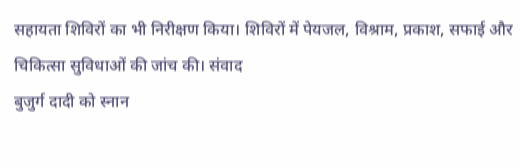सहायता शिविरों का भी निरीक्षण किया। शिविरों में पेयजल, विश्राम, प्रकाश, सफाई और चिकित्सा सुविधाओं की जांच की। संवाद
बुजुर्ग दादी को स्नान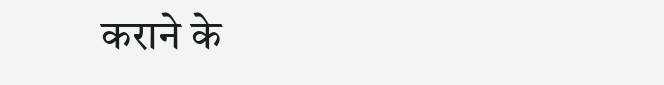कराने के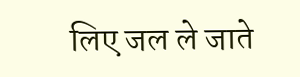लिए जल ले जाते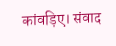कांवड़िए। संवाद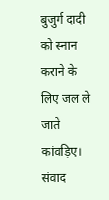बुजुर्ग दादी को स्नान कराने के लिए जल ले जाते कांवड़िए। संवाद